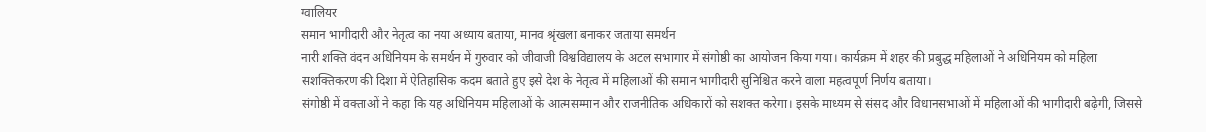ग्वालियर
समान भागीदारी और नेतृत्व का नया अध्याय बताया, मानव श्रृंखला बनाकर जताया समर्थन
नारी शक्ति वंदन अधिनियम के समर्थन में गुरुवार को जीवाजी विश्वविद्यालय के अटल सभागार में संगोष्ठी का आयोजन किया गया। कार्यक्रम में शहर की प्रबुद्ध महिलाओं ने अधिनियम को महिला सशक्तिकरण की दिशा में ऐतिहासिक कदम बताते हुए इसे देश के नेतृत्व में महिलाओं की समान भागीदारी सुनिश्चित करने वाला महत्वपूर्ण निर्णय बताया।
संगोष्ठी में वक्ताओं ने कहा कि यह अधिनियम महिलाओं के आत्मसम्मान और राजनीतिक अधिकारों को सशक्त करेगा। इसके माध्यम से संसद और विधानसभाओं में महिलाओं की भागीदारी बढ़ेगी, जिससे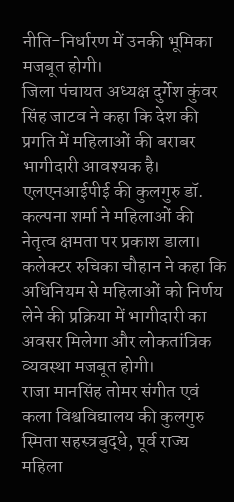नीति-निर्धारण में उनकी भूमिका मजबूत होगी।
जिला पंचायत अध्यक्ष दुर्गेश कुंवर सिंह जाटव ने कहा कि देश की प्रगति में महिलाओं की बराबर भागीदारी आवश्यक है। एलएनआईपीई की कुलगुरु डॉ. कल्पना शर्मा ने महिलाओं की नेतृत्व क्षमता पर प्रकाश डाला। कलेक्टर रुचिका चौहान ने कहा कि अधिनियम से महिलाओं को निर्णय लेने की प्रक्रिया में भागीदारी का अवसर मिलेगा और लोकतांत्रिक व्यवस्था मजबूत होगी।
राजा मानसिंह तोमर संगीत एवं कला विश्वविद्यालय की कुलगुरु स्मिता सहस्त्रबुद्धे, पूर्व राज्य महिला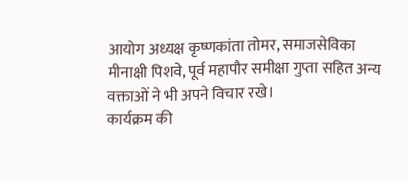आयोग अध्यक्ष कृष्णकांता तोमर, समाजसेविका मीनाक्षी पिशवे, पूर्व महापौर समीक्षा गुप्ता सहित अन्य वक्ताओं ने भी अपने विचार रखे।
कार्यक्रम की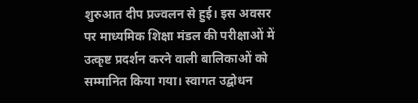शुरुआत दीप प्रज्वलन से हुई। इस अवसर पर माध्यमिक शिक्षा मंडल की परीक्षाओं में उत्कृष्ट प्रदर्शन करने वाली बालिकाओं को सम्मानित किया गया। स्वागत उद्बोधन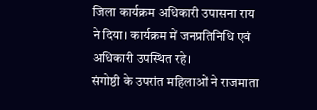जिला कार्यक्रम अधिकारी उपासना राय ने दिया। कार्यक्रम में जनप्रतिनिधि एवं अधिकारी उपस्थित रहे।
संगोष्ठी के उपरांत महिलाओं ने राजमाता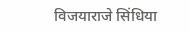विजयाराजे सिंधिया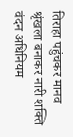तिराहा पहुंचकर मानव श्रृंखला बनाकर नारी शक्ति वंदन अधिनियम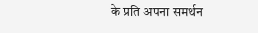के प्रति अपना समर्थन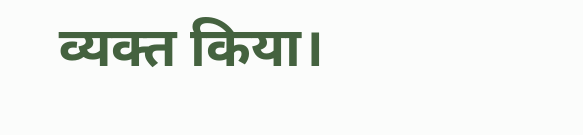व्यक्त किया।